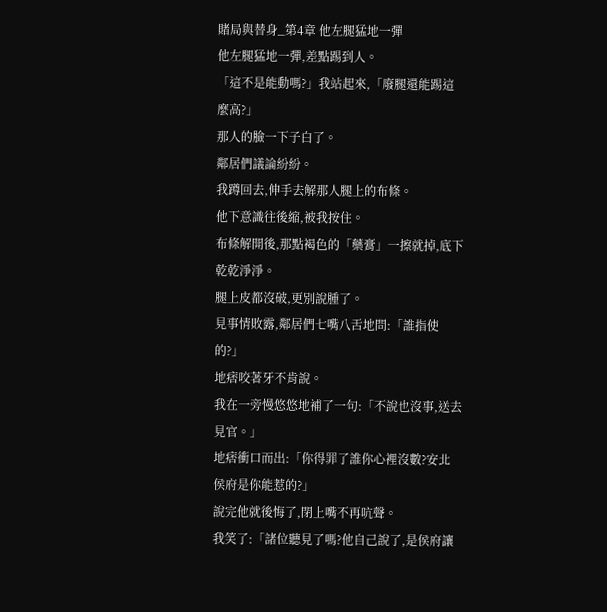賭局與替身_第4章 他左腿猛地一彈
他左腿猛地一彈,差點踢到人。
「這不是能動嗎?」我站起來,「廢腿還能踢這麼高?」
那人的臉一下子白了。
鄰居們議論紛紛。
我蹲回去,伸手去解那人腿上的布條。
他下意識往後縮,被我按住。
布條解開後,那點褐色的「藥膏」一擦就掉,底下乾乾淨淨。
腿上皮都沒破,更別說腫了。
見事情敗露,鄰居們七嘴八舌地問:「誰指使的?」
地痞咬著牙不肯說。
我在一旁慢悠悠地補了一句:「不說也沒事,送去見官。」
地痞衝口而出:「你得罪了誰你心裡沒數?安北侯府是你能惹的?」
說完他就後悔了,閉上嘴不再吭聲。
我笑了:「諸位聽見了嗎?他自己說了,是侯府讓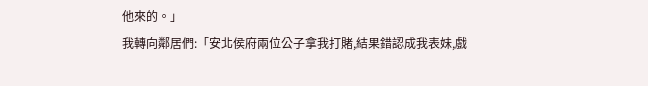他來的。」
我轉向鄰居們:「安北侯府兩位公子拿我打賭,結果錯認成我表妹,戲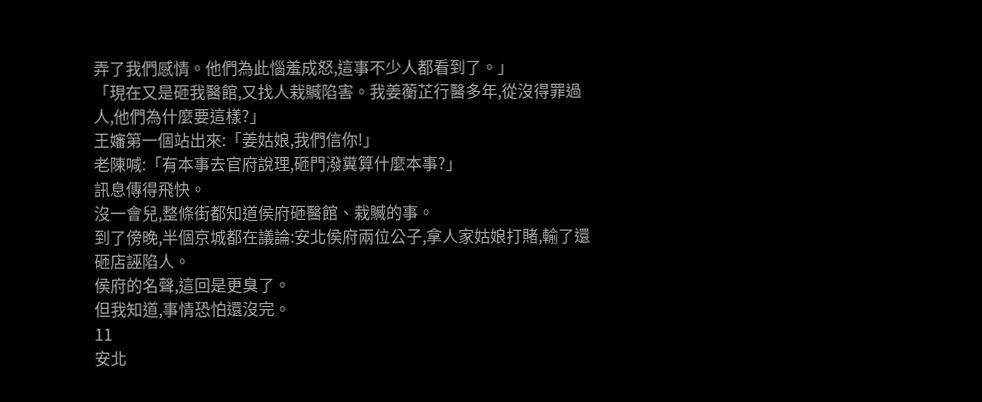弄了我們感情。他們為此惱羞成怒,這事不少人都看到了。」
「現在又是砸我醫館,又找人栽贓陷害。我姜蘅芷行醫多年,從沒得罪過人,他們為什麼要這樣?」
王嬸第一個站出來:「姜姑娘,我們信你!」
老陳喊:「有本事去官府說理,砸門潑糞算什麼本事?」
訊息傳得飛快。
沒一會兒,整條街都知道侯府砸醫館、栽贓的事。
到了傍晚,半個京城都在議論:安北侯府兩位公子,拿人家姑娘打賭,輸了還砸店誣陷人。
侯府的名聲,這回是更臭了。
但我知道,事情恐怕還沒完。
11
安北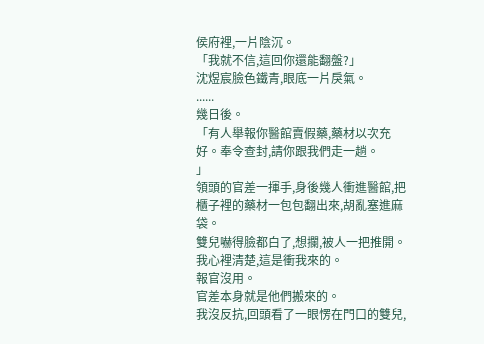侯府裡,一片陰沉。
「我就不信,這回你還能翻盤?」
沈煜宸臉色鐵青,眼底一片戾氣。
......
幾日後。
「有人舉報你醫館賣假藥,藥材以次充好。奉令查封,請你跟我們走一趟。
」
領頭的官差一揮手,身後幾人衝進醫館,把櫃子裡的藥材一包包翻出來,胡亂塞進麻袋。
雙兒嚇得臉都白了,想攔,被人一把推開。
我心裡清楚,這是衝我來的。
報官沒用。
官差本身就是他們搬來的。
我沒反抗,回頭看了一眼愣在門口的雙兒,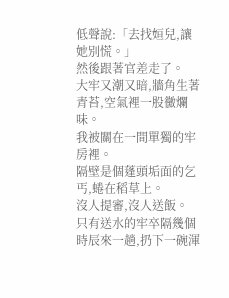低聲說:「去找姮兒,讓她別慌。」
然後跟著官差走了。
大牢又潮又暗,牆角生著青苔,空氣裡一股黴爛味。
我被關在一間單獨的牢房裡。
隔壁是個蓬頭垢面的乞丐,蜷在稻草上。
沒人提審,沒人送飯。
只有送水的牢卒隔幾個時辰來一趟,扔下一碗渾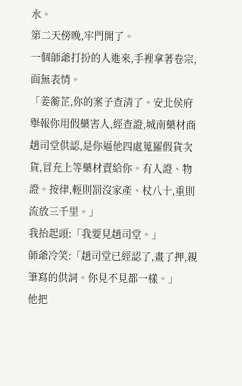水。
第二天傍晚,牢門開了。
一個師爺打扮的人進來,手裡拿著卷宗,面無表情。
「姜蘅芷,你的案子查清了。安北侯府舉報你用假藥害人,經查證,城南藥材商趙司堂供認,是你逼他四處蒐羅假貨次貨,冒充上等藥材賣給你。有人證、物證。按律,輕則罰沒家產、杖八十,重則流放三千里。」
我抬起頭:「我要見趙司堂。」
師爺冷笑:「趙司堂已經認了,畫了押,親筆寫的供詞。你見不見都一樣。」
他把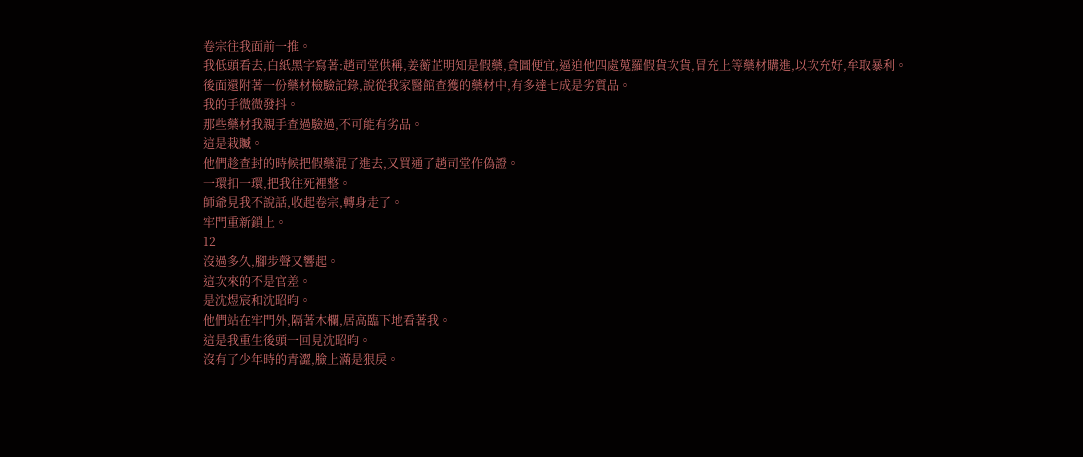卷宗往我面前一推。
我低頭看去,白紙黑字寫著:趙司堂供稱,姜蘅芷明知是假藥,貪圖便宜,逼迫他四處蒐羅假貨次貨,冒充上等藥材購進,以次充好,牟取暴利。
後面還附著一份藥材檢驗記錄,說從我家醫館查獲的藥材中,有多達七成是劣質品。
我的手微微發抖。
那些藥材我親手查過驗過,不可能有劣品。
這是栽贓。
他們趁查封的時候把假藥混了進去,又買通了趙司堂作偽證。
一環扣一環,把我往死裡整。
師爺見我不說話,收起卷宗,轉身走了。
牢門重新鎖上。
12
沒過多久,腳步聲又響起。
這次來的不是官差。
是沈煜宸和沈昭昀。
他們站在牢門外,隔著木欄,居高臨下地看著我。
這是我重生後頭一回見沈昭昀。
沒有了少年時的青澀,臉上滿是狠戾。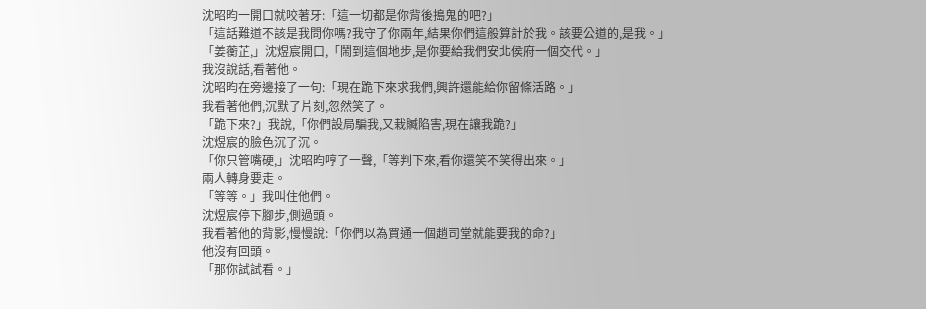沈昭昀一開口就咬著牙:「這一切都是你背後搗鬼的吧?」
「這話難道不該是我問你嗎?我守了你兩年,結果你們這般算計於我。該要公道的,是我。」
「姜蘅芷,」沈煜宸開口,「鬧到這個地步,是你要給我們安北侯府一個交代。」
我沒說話,看著他。
沈昭昀在旁邊接了一句:「現在跪下來求我們,興許還能給你留條活路。」
我看著他們,沉默了片刻,忽然笑了。
「跪下來?」我說,「你們設局騙我,又栽贓陷害,現在讓我跪?」
沈煜宸的臉色沉了沉。
「你只管嘴硬,」沈昭昀哼了一聲,「等判下來,看你還笑不笑得出來。」
兩人轉身要走。
「等等。」我叫住他們。
沈煜宸停下腳步,側過頭。
我看著他的背影,慢慢說:「你們以為買通一個趙司堂就能要我的命?」
他沒有回頭。
「那你試試看。」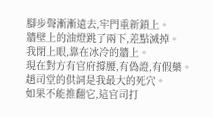腳步聲漸漸遠去,牢門重新鎖上。
牆壁上的油燈跳了兩下,差點滅掉。
我閉上眼,靠在冰冷的牆上。
現在對方有官府撐腰,有偽證,有假藥。
趙司堂的供詞是我最大的死穴。
如果不能推翻它,這官司打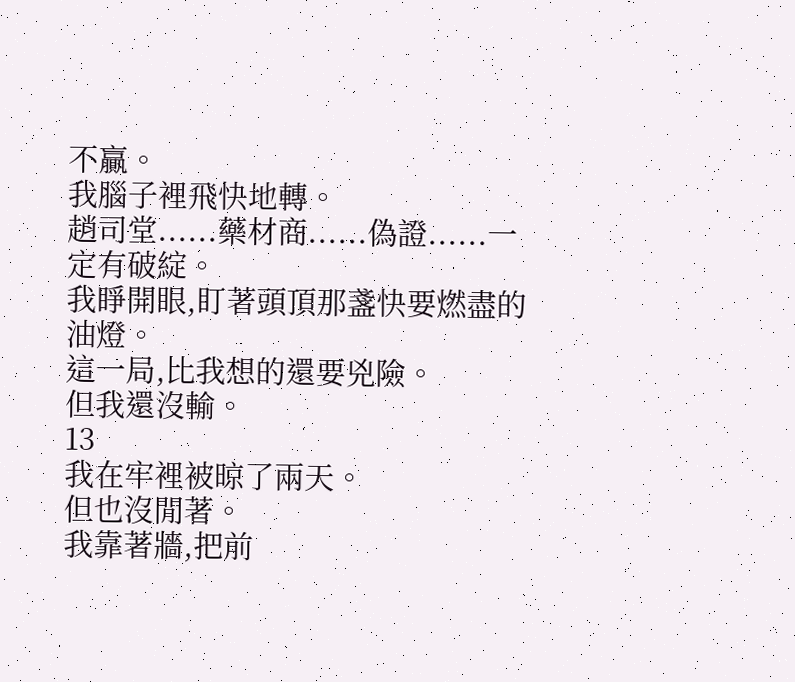不贏。
我腦子裡飛快地轉。
趙司堂......藥材商......偽證......一定有破綻。
我睜開眼,盯著頭頂那盞快要燃盡的油燈。
這一局,比我想的還要兇險。
但我還沒輸。
13
我在牢裡被晾了兩天。
但也沒閒著。
我靠著牆,把前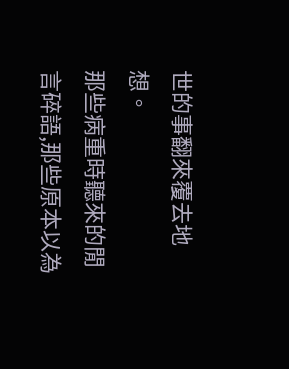世的事翻來覆去地想。
那些病重時聽來的閒言碎語,那些原本以為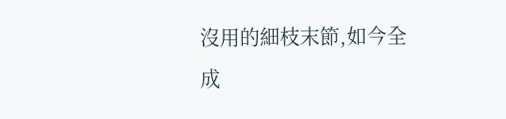沒用的細枝末節,如今全成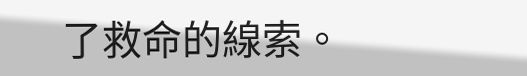了救命的線索。